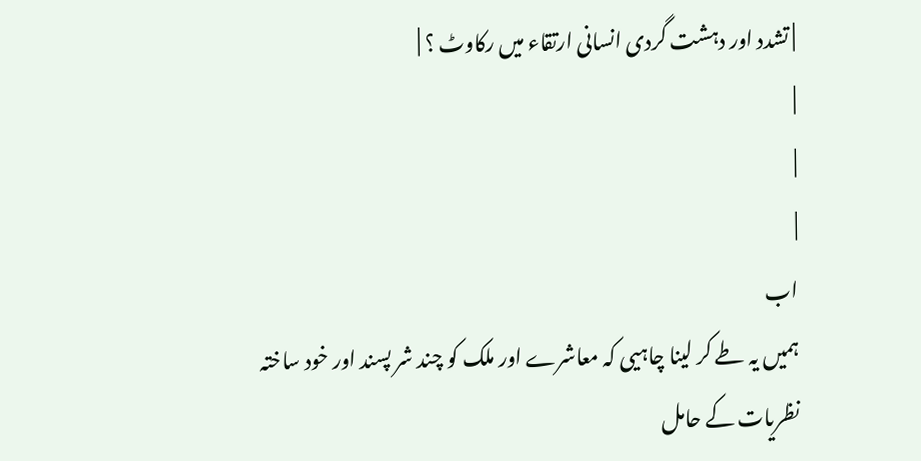| تشدد اور دہشت گردی انسانی ارتقاء میں رکاوٹ ؟ |
|
|
|
اب
ہمیں یہ طے کر لینا چاہیی کہ معاشرے اور ملک کو چند شر پسند اور خود ساختہ
نظریات کے حامل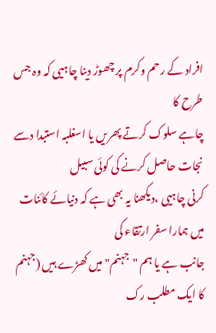افراد کے رحم وکرم پر چھوڑ دینا چاہیی کہ وہ جس طرح کا
چاہے سلوک کرتے پھریں یا اسغلبہ استبدا دسے نجات حاصل کرنے کی کوئی سبیل
کرنی چاہیی ،دیکھنا یہ بھی ہے کہ دنیائے کائنات میں ہمارا سفر ارتقاء کی
جانب ہے یا ہم "جہنم" میں کھڑے ہیں (جہنم کا ایک مطلب رک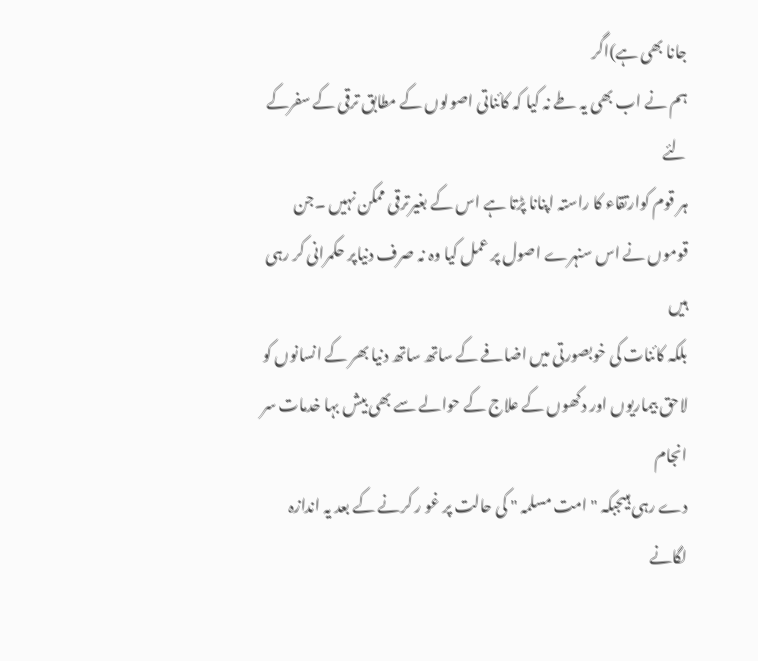جانا بھی ہے)اگر
ہم نے اب بھی یہ طے نہ کیا کہ کائناتی اصولوں کے مطابق ترقی کے سفرکے لئے
ہر قوم کوارتقاء کا راستہ اپنانا پڑتا ہے اس کے بغیرترقی ممکن نہیں ۔جن
قوموں نے اس سنہرے اصول پر عمل کیا وہ نہ صرف دنیاپر حکمرانی کر رہی ہیں
بلکہ کائنات کی خوبصورتی میں اضافے کے ساتھ ساتھ دنیا بھر کے انسانوں کو
لاحق بیماریوں اور دکھوں کے علاج کے حوالے سے بھی بیش بہا خدمات سر انجام
دے رہی ہیںجبکہ "امت مسلمہ " کی حالت پر غو ر کرنے کے بعد یہ اندازہ لگانے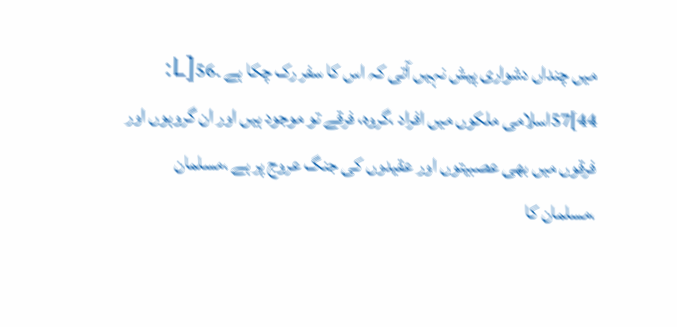میں چنداں دشواری پیش نہیں آتی کہ اس کا سفر رک چکا ہے ۔56[L:
44]57اسلامی ملکوں میں افراد ،گروہ، فرقے تو موجود ہیں اور ان گروہوں اور
فرقوں میں بھی عصبیتوں اور عقیدوں کی جنگ عروج پر ہے ،مسلمان ،مسلمان کا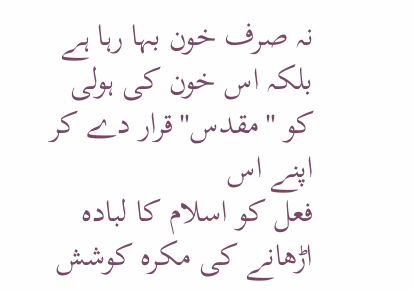نہ صرف خون بہا رہا ہے بلکہ اس خون کی ہولی کو "مقدس"قرار دے کر اپنے اس
فعل کو اسلام کا لبادہ اڑھانے کی مکرہ کوشش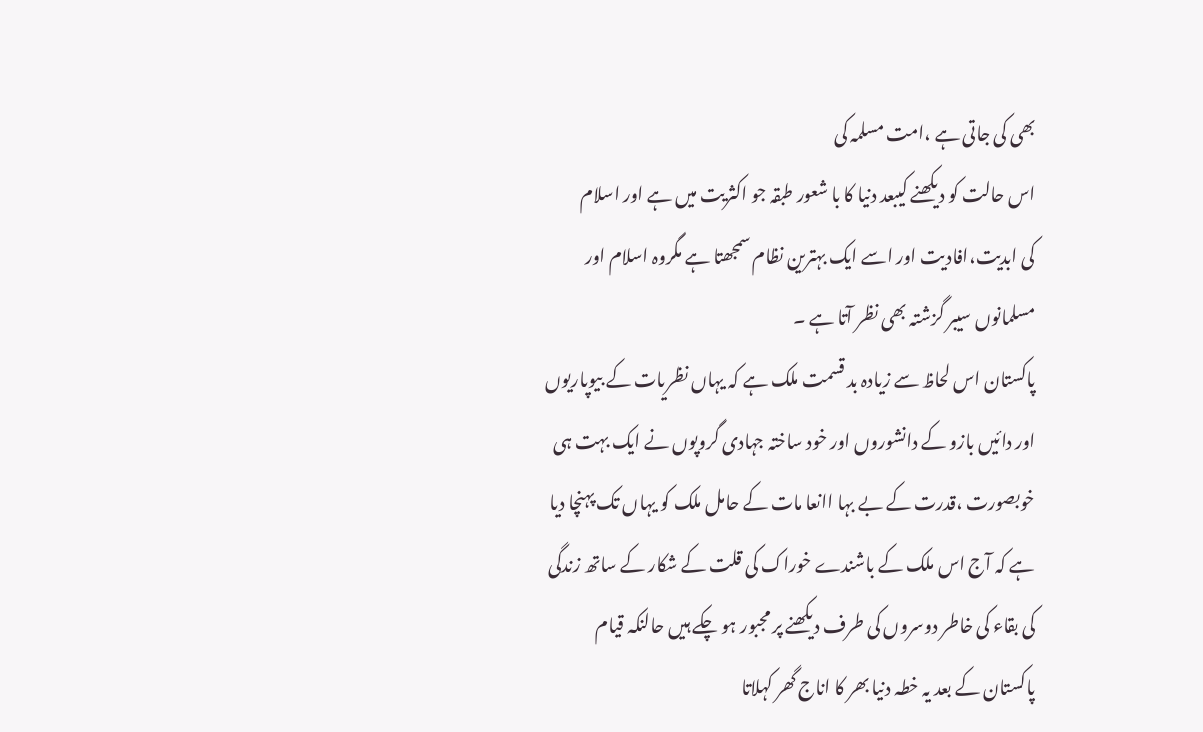بھی کی جاتی ہے ،امت مسلمہ کی
اس حالت کو دیکھنے کیبعد دنیا کا با شعور طبقہ جو اکثریت میں ہے اور اسلام
کی ابدیت،افادیت اور اسے ایک بہترین نظام سمجھتا ہے مگروہ اسلام اور
مسلمانوں سیبر گزشتہ بھی نظر آتا ہے ۔
پاکستان اس لحاظ سے زیادہ بد قسمت ملک ہے کہ یہاں نظریات کے بیوپاریوں اور دائیں بازو کے دانشوروں اور خود ساختہ جہادی گروپوں نے ایک بہت ہی خوبصورت ،قدرت کے بے بہا اانعا مات کے حامل ملک کو یہاں تک پہنچا دیا ہے کہ آج اس ملک کے باشندے خوراک کی قلت کے شکار کے ساتھ زندگی کی بقاء کی خاطر دوسروں کی طرف دیکھنے پر مجبور ہو چکے ہیں حالنکہ قیام پاکستان کے بعد یہ خطہ دنیا بھر کا اناج گھر کہلاتا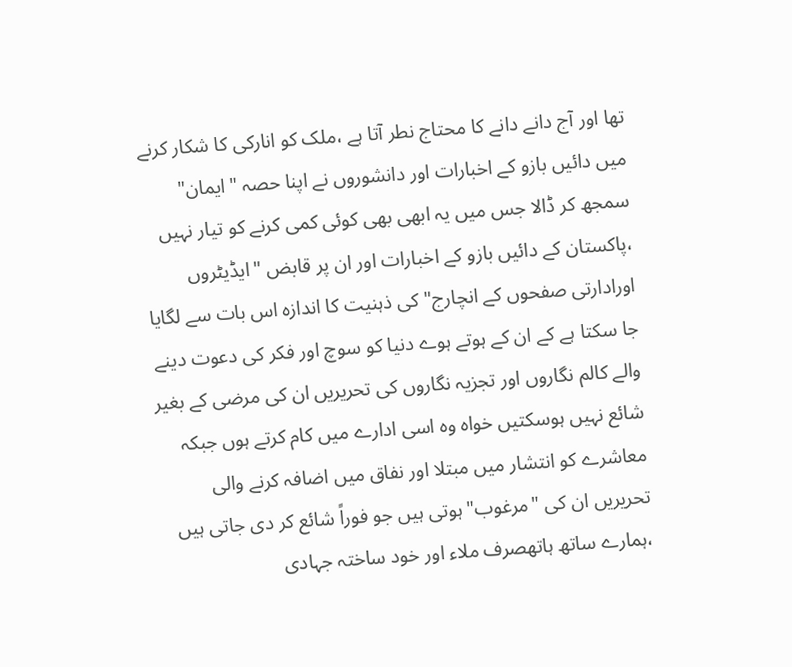تھا اور آج دانے دانے کا محتاج نطر آتا ہے ،ملک کو انارکی کا شکار کرنے میں دائیں بازو کے اخبارات اور دانشوروں نے اپنا حصہ "ایمان" سمجھ کر ڈالا جس میں یہ ابھی بھی کوئی کمی کرنے کو تیار نہیں ،پاکستان کے دائیں بازو کے اخبارات اور ان پر قابض "ایڈیٹروں اورادارتی صفحوں کے انچارج" کی ذہنیت کا اندازہ اس بات سے لگایا جا سکتا ہے کے ان کے ہوتے ہوے دنیا کو سوچ اور فکر کی دعوت دینے والے کالم نگاروں اور تجزیہ نگاروں کی تحریریں ان کی مرضی کے بغیر شائع نہیں ہوسکتیں خواہ وہ اسی ادارے میں کام کرتے ہوں جبکہ معاشرے کو انتشار میں مبتلا اور نفاق میں اضافہ کرنے والی تحریریں ان کی "مرغوب"ہوتی ہیں جو فوراً شائع کر دی جاتی ہیں ،ہمارے ساتھ ہاتھصرف ملاء اور خود ساختہ جہادی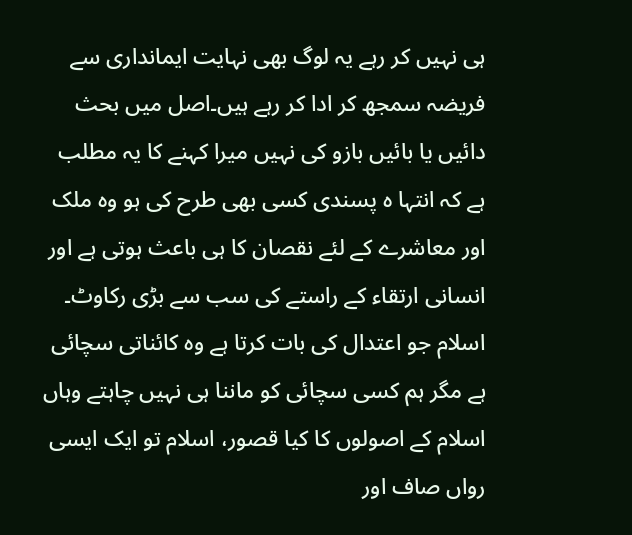ہی نہیں کر رہے یہ لوگ بھی نہایت ایمانداری سے فریضہ سمجھ کر ادا کر رہے ہیں۔اصل میں بحث دائیں یا بائیں بازو کی نہیں میرا کہنے کا یہ مطلب ہے کہ انتہا ہ پسندی کسی بھی طرح کی ہو وہ ملک اور معاشرے کے لئے نقصان کا ہی باعث ہوتی ہے اور انسانی ارتقاء کے راستے کی سب سے بڑی رکاوٹ۔
اسلام جو اعتدال کی بات کرتا ہے وہ کائناتی سچائی ہے مگر ہم کسی سچائی کو ماننا ہی نہیں چاہتے وہاں اسلام کے اصولوں کا کیا قصور، اسلام تو ایک ایسی رواں صاف اور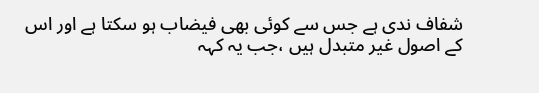شفاف ندی ہے جس سے کوئی بھی فیضاب ہو سکتا ہے اور اس کے اصول غیر متبدل ہیں ،جب یہ کہہ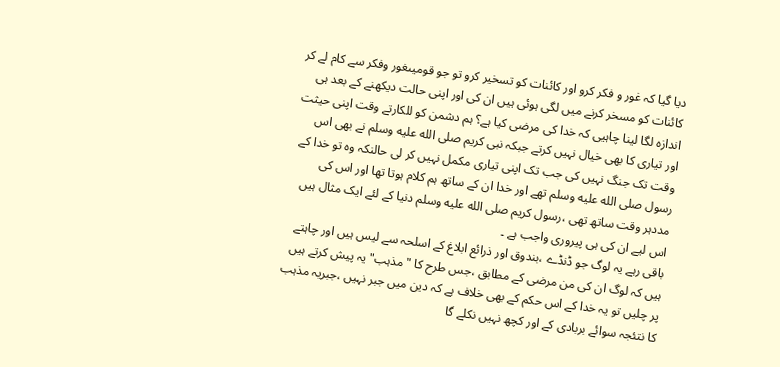دیا گیا کہ غور و فکر کرو اور کائنات کو تسخیر کرو تو جو قومیںغور وفکر سے کام لے کر کائنات کو مسخر کرنے میں لگی ہوئی ہیں ان کی اور اپنی حالت دیکھنے کے بعد ہی اندازہ لگا لینا چاہیی کہ خدا کی مرضی کیا ہے؟ ہم دشمن کو للکارتے وقت اپنی حیثت اور تیاری کا بھی خیال نہیں کرتے جبکہ نبی کریم صلى الله عليه وسلم نے بھی اس وقت تک جنگ نہیں کی جب تک اپنی تیاری مکمل نہیں کر لی حالنکہ وہ تو خدا کے رسول صلى الله عليه وسلم تھے اور خدا ان کے ساتھ ہم کلام ہوتا تھا اور اس کی مددہر وقت ساتھ تھی ،رسول کریم صلى الله عليه وسلم دنیا کے لئے ایک مثال ہیں اس لیے ان کی ہی پیروری واجب ہے ۔
باقی رہے یہ لوگ جو ڈنڈے ،بندوق اور ذرائع ابلاغ کے اسلحہ سے لیس ہیں اور چاہتے ہیں کہ لوگ ان کی من مرضی کے مطابق ،جس طرح کا "مذہب"یہ پیش کرتے ہیں پر چلیں تو یہ خدا کے اس حکم کے بھی خلاف ہے کہ دین میں جبر نہیں ،جبریہ مذہب کا نتئجہ سوائے بربادی کے اور کچھ نہیں نکلے گا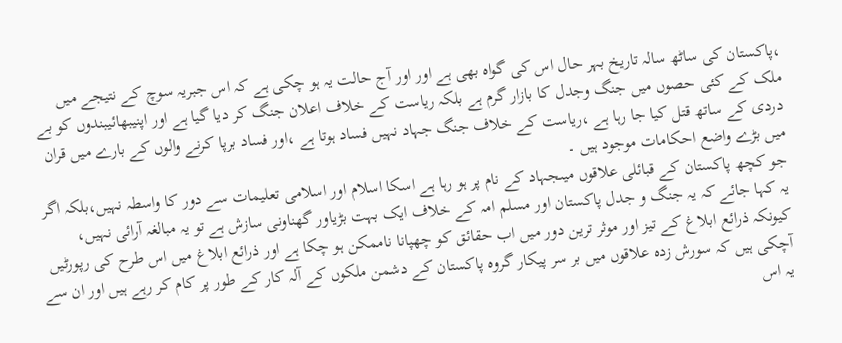،پاکستان کی ساٹھ سالہ تاریخ بہر حال اس کی گواہ بھی ہے اور اور آج حالت یہ ہو چکی ہے کہ اس جبریہ سوچ کے نتیجے میں ملک کے کئی حصوں میں جنگ وجدل کا بازار گرم ہے بلکہ ریاست کے خلاف اعلان جنگ کر دیا گیا ہے اور اپنیبھائیبندوں کو بے دردی کے ساتھ قتل کیا جا رہا ہے ،ریاست کے خلاف جنگ جہاد نہیں فساد ہوتا ہے ،اور فساد برپا کرنے والوں کے بارے میں قران میں بڑے واضع احکامات موجود ہیں ۔
جو کچھ پاکستان کے قبائلی علاقوں میںجہاد کے نام پر ہو رہا ہے اسکا اسلام اور اسلامی تعلیمات سے دور کا واسطہ نہیں،بلکہ اگر یہ کہا جائے کہ یہ جنگ و جدل پاکستان اور مسلم امہ کے خلاف ایک بہت بڑیاور گھناونی سازش ہے تو یہ مبالغہ آرائی نہیں، کیونکہ ذرائع ابلاغ کے تیز اور موثر ترین دور میں اب حقائق کو چھپانا ناممکن ہو چکا ہے اور ذرائع ابلاغ میں اس طرح کی رپورٹیں آچکی ہیں کہ سورش زدہ علاقوں میں بر سر پیکار گروہ پاکستان کے دشمن ملکوں کے آلہ کار کے طور پر کام کر رہے ہیں اور ان سے یہ اس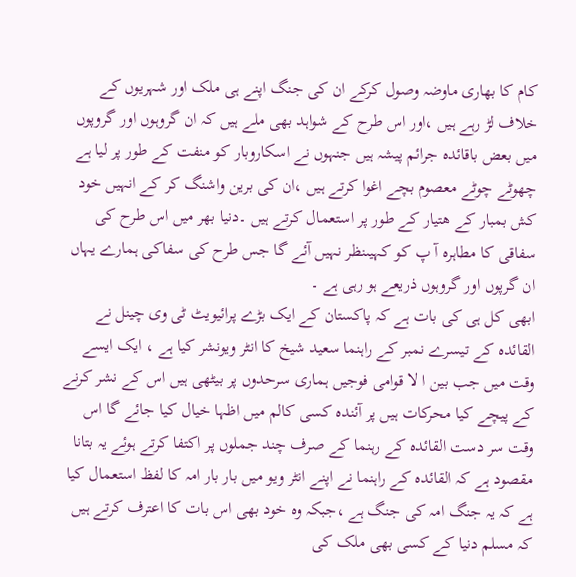کام کا بھاری ماوضہ وصول کرکے ان کی جنگ اپنے ہی ملک اور شہریوں کے خلاف لڑ رہے ہیں ،اور اس طرح کے شواہد بھی ملے ہیں کہ ان گروہوں اور گروپوں میں بعض باقائدہ جرائم پیشہ ہیں جنہوں نے اسکاروبار کو منفت کے طور پر لیا ہے چھوٹے چوٹے معصوم بچے اغوا کرتے ہیں ،ان کی برین واشنگ کر کے انہیں خود کش بمبار کے ھتیار کے طور پر استعمال کرتے ہیں ۔دنیا بھر میں اس طرح کی سفاقی کا مطاہرہ آ پ کو کہیںنظر نہیں آئے گا جس طرح کی سفاکی ہمارے یہاں ان گرپوں اور گروہوں ذریعے ہو رہی ہے ۔
ابھی کل ہی کی بات ہے کہ پاکستان کے ایک بڑے پرائیویٹ ٹی وی چینل نے القائدہ کے تیسرے نمبر کے راہنما سعید شیخ کا انٹر ویونشر کیا ہے ، ایک ایسے وقت میں جب بین ا لا قوامی فوجیں ہماری سرحدوں پر بیٹھی ہیں اس کے نشر کرنے کے پیچے کیا محرکات ہیں پر آئندہ کسی کالم میں اظہا خیال کیا جائے گا اس وقت سر دست القائدہ کے رہنما کے صرف چند جملوں پر اکتفا کرتے ہوئے یہ بتانا مقصود ہے کہ القائدہ کے راہنما نے اپنے انٹر ویو میں بار بار امہ کا لفظ استعمال کیا ہے کہ یہ جنگ امہ کی جنگ ہے ،جبکہ وہ خود بھی اس بات کا اعترف کرتے ہیں کہ مسلم دنیا کے کسی بھی ملک کی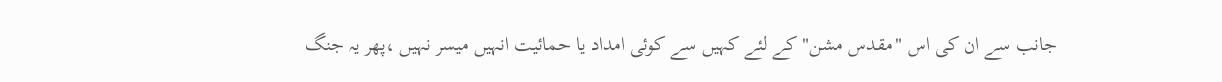جانب سے ان کی اس "مقدس مشن" کے لئے کہیں سے کوئی امداد یا حمائیت انہیں میسر نہیں ،پھر یہ جنگ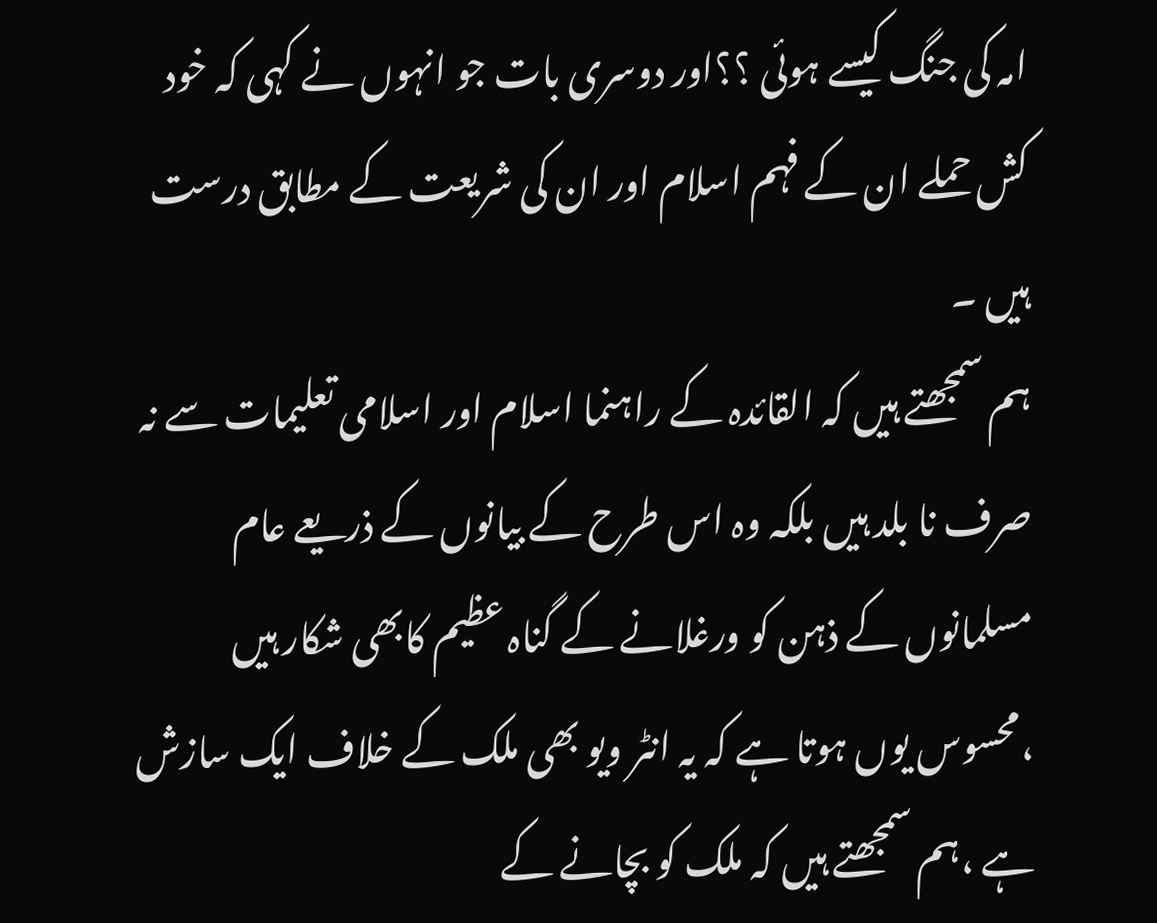امہ کی جنگ کیسے ہوئی ؟؟اور دوسری بات جو انہوں نے کہی کہ خود کش حملے ان کے فہم اسلام اور ان کی شریعت کے مطابق درست ہیں ۔
ہم سمجھتے ہیں کہ القائدہ کے راہنما اسلام اور اسلامی تعلیمات سے نہ صرف نا بلد ہیں بلکہ وہ اس طرح کے بیانوں کے ذریعے عام مسلمانوں کے ذہن کو ورغلانے کے گناہ عظیم کابھی شکار ہیں ،محسوس یوں ہوتا ہے کہ یہ انٹر ویو بھی ملک کے خلاف ایک سازش ہے ،ہم سمجھتے ہیں کہ ملک کو بچانے کے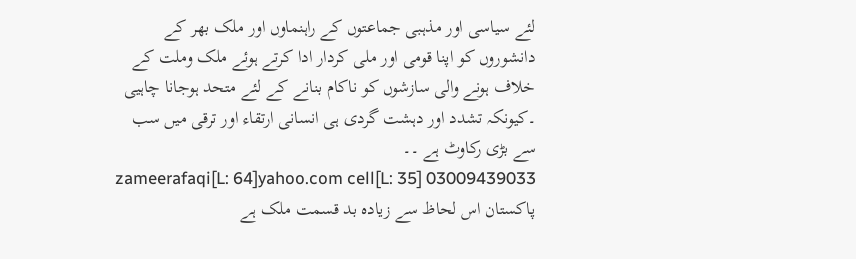لئے سیاسی اور مذہبی جماعتوں کے راہنماوں اور ملک بھر کے دانشوروں کو اپنا قومی اور ملی کردار ادا کرتے ہوئے ملک وملت کے خلاف ہونے والی سازشوں کو ناکام بنانے کے لئے متحد ہوجانا چاہیی ۔کیونکہ تشدد اور دہشت گردی ہی انسانی ارتقاء اور ترقی میں سب سے بڑی رکاوٹ ہے ۔۔
zameerafaqi[L: 64]yahoo.com cell[L: 35] 03009439033
پاکستان اس لحاظ سے زیادہ بد قسمت ملک ہے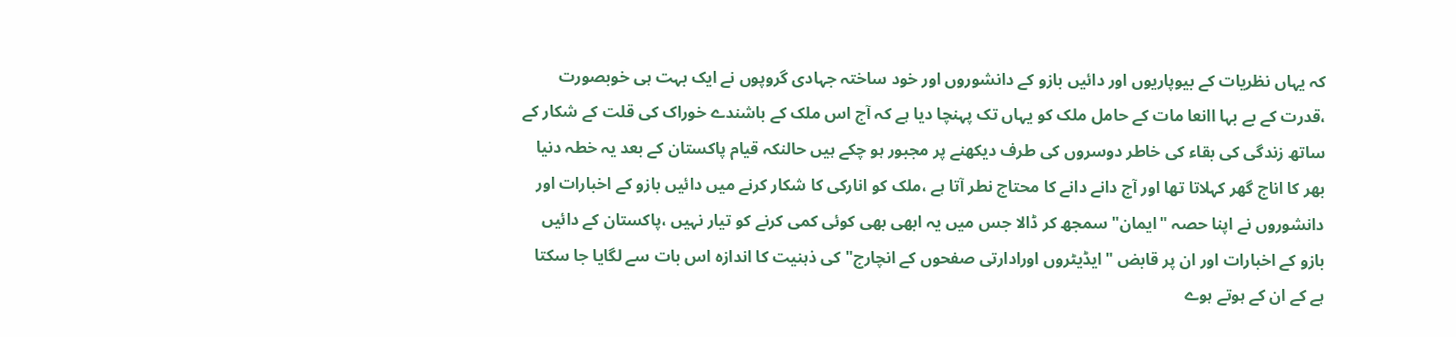کہ یہاں نظریات کے بیوپاریوں اور دائیں بازو کے دانشوروں اور خود ساختہ جہادی گروپوں نے ایک بہت ہی خوبصورت ،قدرت کے بے بہا اانعا مات کے حامل ملک کو یہاں تک پہنچا دیا ہے کہ آج اس ملک کے باشندے خوراک کی قلت کے شکار کے ساتھ زندگی کی بقاء کی خاطر دوسروں کی طرف دیکھنے پر مجبور ہو چکے ہیں حالنکہ قیام پاکستان کے بعد یہ خطہ دنیا بھر کا اناج گھر کہلاتا تھا اور آج دانے دانے کا محتاج نطر آتا ہے ،ملک کو انارکی کا شکار کرنے میں دائیں بازو کے اخبارات اور دانشوروں نے اپنا حصہ "ایمان" سمجھ کر ڈالا جس میں یہ ابھی بھی کوئی کمی کرنے کو تیار نہیں ،پاکستان کے دائیں بازو کے اخبارات اور ان پر قابض "ایڈیٹروں اورادارتی صفحوں کے انچارج" کی ذہنیت کا اندازہ اس بات سے لگایا جا سکتا ہے کے ان کے ہوتے ہوے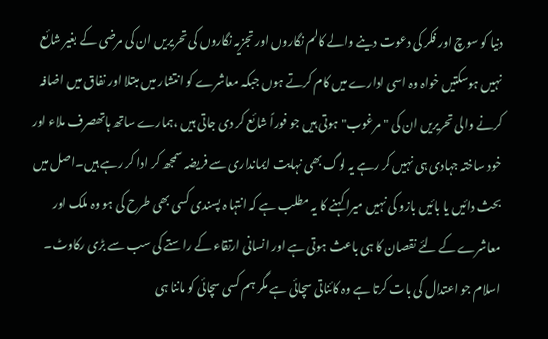دنیا کو سوچ اور فکر کی دعوت دینے والے کالم نگاروں اور تجزیہ نگاروں کی تحریریں ان کی مرضی کے بغیر شائع نہیں ہوسکتیں خواہ وہ اسی ادارے میں کام کرتے ہوں جبکہ معاشرے کو انتشار میں مبتلا اور نفاق میں اضافہ کرنے والی تحریریں ان کی "مرغوب"ہوتی ہیں جو فوراً شائع کر دی جاتی ہیں ،ہمارے ساتھ ہاتھصرف ملاء اور خود ساختہ جہادی ہی نہیں کر رہے یہ لوگ بھی نہایت ایمانداری سے فریضہ سمجھ کر ادا کر رہے ہیں۔اصل میں بحث دائیں یا بائیں بازو کی نہیں میرا کہنے کا یہ مطلب ہے کہ انتہا ہ پسندی کسی بھی طرح کی ہو وہ ملک اور معاشرے کے لئے نقصان کا ہی باعث ہوتی ہے اور انسانی ارتقاء کے راستے کی سب سے بڑی رکاوٹ۔
اسلام جو اعتدال کی بات کرتا ہے وہ کائناتی سچائی ہے مگر ہم کسی سچائی کو ماننا ہی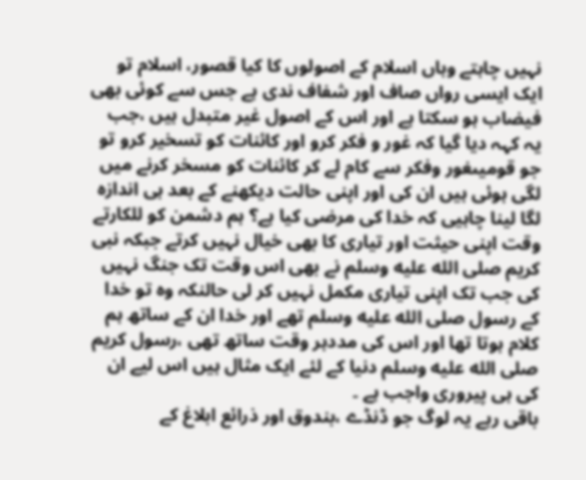نہیں چاہتے وہاں اسلام کے اصولوں کا کیا قصور، اسلام تو ایک ایسی رواں صاف اور شفاف ندی ہے جس سے کوئی بھی فیضاب ہو سکتا ہے اور اس کے اصول غیر متبدل ہیں ،جب یہ کہہ دیا گیا کہ غور و فکر کرو اور کائنات کو تسخیر کرو تو جو قومیںغور وفکر سے کام لے کر کائنات کو مسخر کرنے میں لگی ہوئی ہیں ان کی اور اپنی حالت دیکھنے کے بعد ہی اندازہ لگا لینا چاہیی کہ خدا کی مرضی کیا ہے؟ ہم دشمن کو للکارتے وقت اپنی حیثت اور تیاری کا بھی خیال نہیں کرتے جبکہ نبی کریم صلى الله عليه وسلم نے بھی اس وقت تک جنگ نہیں کی جب تک اپنی تیاری مکمل نہیں کر لی حالنکہ وہ تو خدا کے رسول صلى الله عليه وسلم تھے اور خدا ان کے ساتھ ہم کلام ہوتا تھا اور اس کی مددہر وقت ساتھ تھی ،رسول کریم صلى الله عليه وسلم دنیا کے لئے ایک مثال ہیں اس لیے ان کی ہی پیروری واجب ہے ۔
باقی رہے یہ لوگ جو ڈنڈے ،بندوق اور ذرائع ابلاغ کے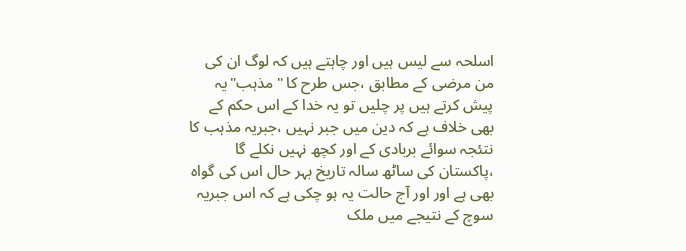اسلحہ سے لیس ہیں اور چاہتے ہیں کہ لوگ ان کی من مرضی کے مطابق ،جس طرح کا "مذہب"یہ پیش کرتے ہیں پر چلیں تو یہ خدا کے اس حکم کے بھی خلاف ہے کہ دین میں جبر نہیں ،جبریہ مذہب کا نتئجہ سوائے بربادی کے اور کچھ نہیں نکلے گا ،پاکستان کی ساٹھ سالہ تاریخ بہر حال اس کی گواہ بھی ہے اور اور آج حالت یہ ہو چکی ہے کہ اس جبریہ سوچ کے نتیجے میں ملک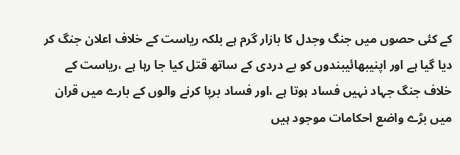کے کئی حصوں میں جنگ وجدل کا بازار گرم ہے بلکہ ریاست کے خلاف اعلان جنگ کر دیا گیا ہے اور اپنیبھائیبندوں کو بے دردی کے ساتھ قتل کیا جا رہا ہے ،ریاست کے خلاف جنگ جہاد نہیں فساد ہوتا ہے ،اور فساد برپا کرنے والوں کے بارے میں قران میں بڑے واضع احکامات موجود ہیں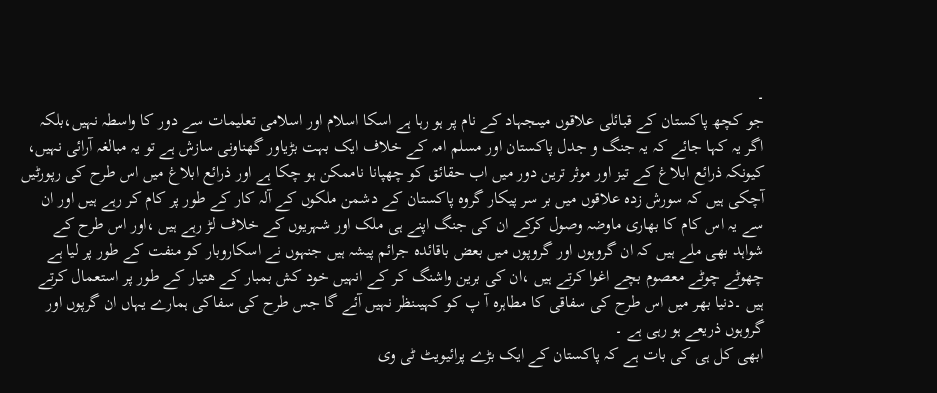۔
جو کچھ پاکستان کے قبائلی علاقوں میںجہاد کے نام پر ہو رہا ہے اسکا اسلام اور اسلامی تعلیمات سے دور کا واسطہ نہیں،بلکہ اگر یہ کہا جائے کہ یہ جنگ و جدل پاکستان اور مسلم امہ کے خلاف ایک بہت بڑیاور گھناونی سازش ہے تو یہ مبالغہ آرائی نہیں، کیونکہ ذرائع ابلاغ کے تیز اور موثر ترین دور میں اب حقائق کو چھپانا ناممکن ہو چکا ہے اور ذرائع ابلاغ میں اس طرح کی رپورٹیں آچکی ہیں کہ سورش زدہ علاقوں میں بر سر پیکار گروہ پاکستان کے دشمن ملکوں کے آلہ کار کے طور پر کام کر رہے ہیں اور ان سے یہ اس کام کا بھاری ماوضہ وصول کرکے ان کی جنگ اپنے ہی ملک اور شہریوں کے خلاف لڑ رہے ہیں ،اور اس طرح کے شواہد بھی ملے ہیں کہ ان گروہوں اور گروپوں میں بعض باقائدہ جرائم پیشہ ہیں جنہوں نے اسکاروبار کو منفت کے طور پر لیا ہے چھوٹے چوٹے معصوم بچے اغوا کرتے ہیں ،ان کی برین واشنگ کر کے انہیں خود کش بمبار کے ھتیار کے طور پر استعمال کرتے ہیں ۔دنیا بھر میں اس طرح کی سفاقی کا مطاہرہ آ پ کو کہیںنظر نہیں آئے گا جس طرح کی سفاکی ہمارے یہاں ان گرپوں اور گروہوں ذریعے ہو رہی ہے ۔
ابھی کل ہی کی بات ہے کہ پاکستان کے ایک بڑے پرائیویٹ ٹی وی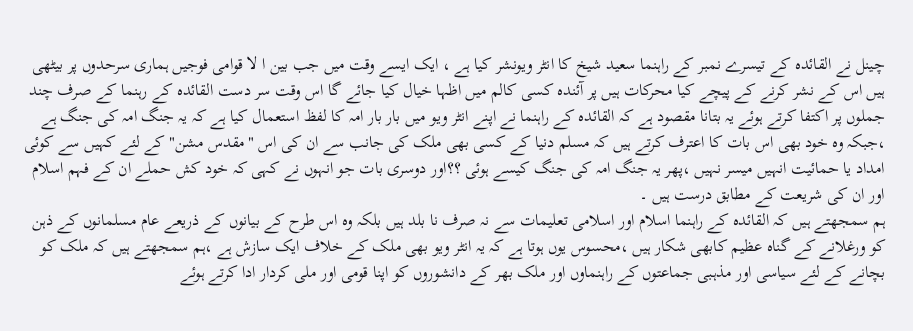چینل نے القائدہ کے تیسرے نمبر کے راہنما سعید شیخ کا انٹر ویونشر کیا ہے ، ایک ایسے وقت میں جب بین ا لا قوامی فوجیں ہماری سرحدوں پر بیٹھی ہیں اس کے نشر کرنے کے پیچے کیا محرکات ہیں پر آئندہ کسی کالم میں اظہا خیال کیا جائے گا اس وقت سر دست القائدہ کے رہنما کے صرف چند جملوں پر اکتفا کرتے ہوئے یہ بتانا مقصود ہے کہ القائدہ کے راہنما نے اپنے انٹر ویو میں بار بار امہ کا لفظ استعمال کیا ہے کہ یہ جنگ امہ کی جنگ ہے ،جبکہ وہ خود بھی اس بات کا اعترف کرتے ہیں کہ مسلم دنیا کے کسی بھی ملک کی جانب سے ان کی اس "مقدس مشن" کے لئے کہیں سے کوئی امداد یا حمائیت انہیں میسر نہیں ،پھر یہ جنگ امہ کی جنگ کیسے ہوئی ؟؟اور دوسری بات جو انہوں نے کہی کہ خود کش حملے ان کے فہم اسلام اور ان کی شریعت کے مطابق درست ہیں ۔
ہم سمجھتے ہیں کہ القائدہ کے راہنما اسلام اور اسلامی تعلیمات سے نہ صرف نا بلد ہیں بلکہ وہ اس طرح کے بیانوں کے ذریعے عام مسلمانوں کے ذہن کو ورغلانے کے گناہ عظیم کابھی شکار ہیں ،محسوس یوں ہوتا ہے کہ یہ انٹر ویو بھی ملک کے خلاف ایک سازش ہے ،ہم سمجھتے ہیں کہ ملک کو بچانے کے لئے سیاسی اور مذہبی جماعتوں کے راہنماوں اور ملک بھر کے دانشوروں کو اپنا قومی اور ملی کردار ادا کرتے ہوئے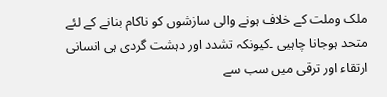ملک وملت کے خلاف ہونے والی سازشوں کو ناکام بنانے کے لئے متحد ہوجانا چاہیی ۔کیونکہ تشدد اور دہشت گردی ہی انسانی ارتقاء اور ترقی میں سب سے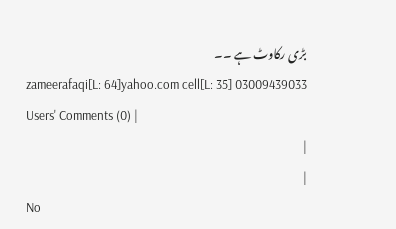بڑی رکاوٹ ہے ۔۔
zameerafaqi[L: 64]yahoo.com cell[L: 35] 03009439033
Users' Comments (0) |
|
|
No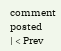comment posted
| < Prev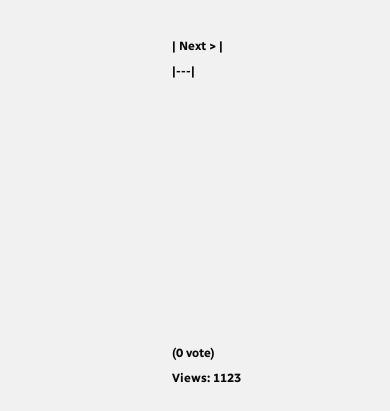| Next > |
|---|










(0 vote)
Views: 1123